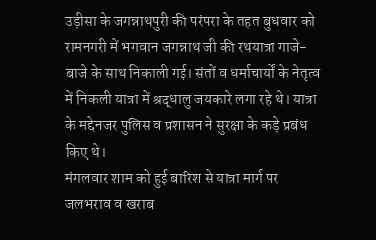उड़ीसा के जगन्नाथपुरी की परंपरा के तहत बुधवार को रामनगरी में भगवान जगन्नाथ जी की रथयात्रा गाजे-बाजे के साथ निकाली गई। संतों व धर्माचार्यों के नेतृत्व में निकली यात्रा में श्रद्धालु जयकारे लगा रहे थे। यात्रा के मद्देनजर पुलिस व प्रशासन ने सुरक्षा के कड़े प्रबंध किए थे।
मंगलवार शाम को हुई बारिश से यात्रा मार्ग पर जलभराव व खराब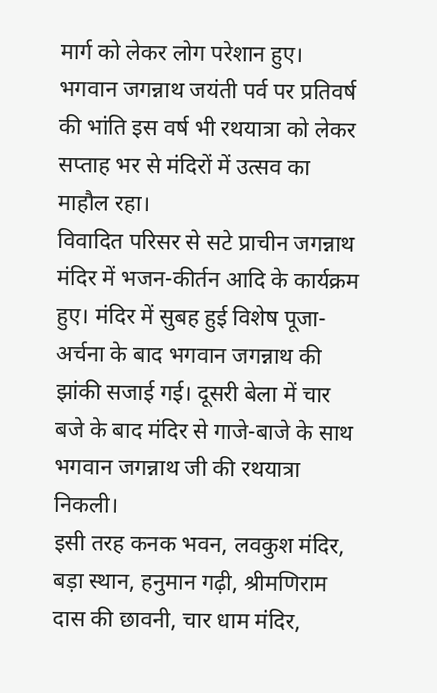मार्ग को लेकर लोग परेशान हुए। भगवान जगन्नाथ जयंती पर्व पर प्रतिवर्ष की भांति इस वर्ष भी रथयात्रा को लेकर सप्ताह भर से मंदिरों में उत्सव का माहौल रहा।
विवादित परिसर से सटे प्राचीन जगन्नाथ मंदिर में भजन-कीर्तन आदि के कार्यक्रम हुए। मंदिर में सुबह हुई विशेष पूजा-अर्चना के बाद भगवान जगन्नाथ की झांकी सजाई गई। दूसरी बेला में चार बजे के बाद मंदिर से गाजे-बाजे के साथ भगवान जगन्नाथ जी की रथयात्रा निकली।
इसी तरह कनक भवन, लवकुश मंदिर, बड़ा स्थान, हनुमान गढ़ी, श्रीमणिराम दास की छावनी, चार धाम मंदिर,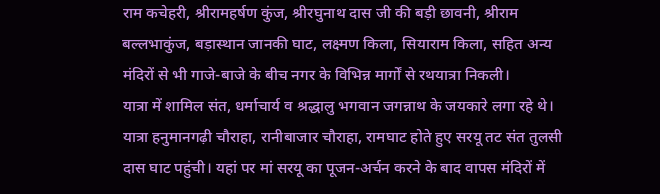राम कचेहरी, श्रीरामहर्षण कुंज, श्रीरघुनाथ दास जी की बड़ी छावनी, श्रीराम बल्लभाकुंज, बड़ास्थान जानकी घाट, लक्ष्मण किला, सियाराम किला, सहित अन्य मंदिरों से भी गाजे-बाजे के बीच नगर के विभिन्न मार्गों से रथयात्रा निकली।
यात्रा में शामिल संत, धर्माचार्य व श्रद्धालु भगवान जगन्नाथ के जयकारे लगा रहे थे। यात्रा हनुमानगढ़ी चौराहा, रानीबाजार चौराहा, रामघाट होते हुए सरयू तट संत तुलसी दास घाट पहुंची। यहां पर मां सरयू का पूजन-अर्चन करने के बाद वापस मंदिरों में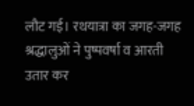लौट गई। रथयात्रा का जगह-जगह श्रद्धालुओं ने पुष्पवर्षा व आरती उतार कर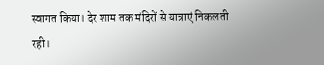स्वागत किया। देर शाम तक मंदिरों से यात्राएं निकलती रही।